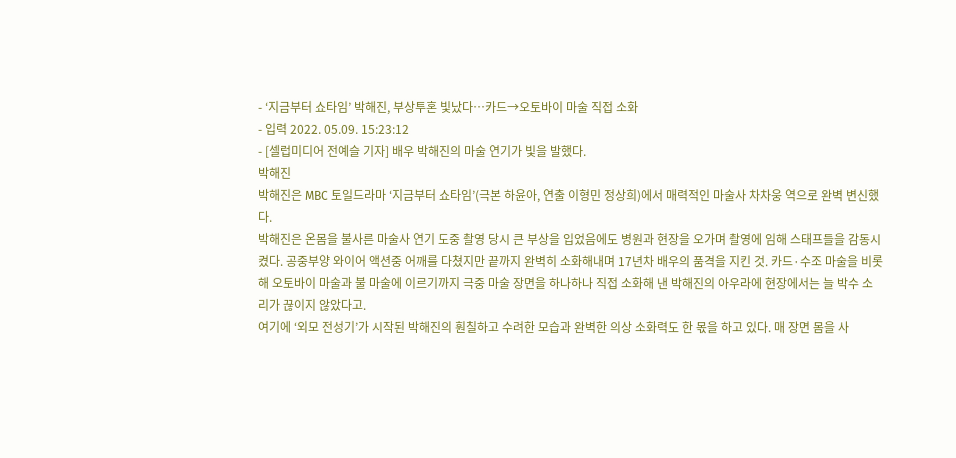- ‘지금부터 쇼타임’ 박해진, 부상투혼 빛났다…카드→오토바이 마술 직접 소화
- 입력 2022. 05.09. 15:23:12
- [셀럽미디어 전예슬 기자] 배우 박해진의 마술 연기가 빛을 발했다.
박해진
박해진은 MBC 토일드라마 ‘지금부터 쇼타임’(극본 하윤아, 연출 이형민 정상희)에서 매력적인 마술사 차차웅 역으로 완벽 변신했다.
박해진은 온몸을 불사른 마술사 연기 도중 촬영 당시 큰 부상을 입었음에도 병원과 현장을 오가며 촬영에 임해 스태프들을 감동시켰다. 공중부양 와이어 액션중 어깨를 다쳤지만 끝까지 완벽히 소화해내며 17년차 배우의 품격을 지킨 것. 카드·수조 마술을 비롯해 오토바이 마술과 불 마술에 이르기까지 극중 마술 장면을 하나하나 직접 소화해 낸 박해진의 아우라에 현장에서는 늘 박수 소리가 끊이지 않았다고.
여기에 ‘외모 전성기’가 시작된 박해진의 훤칠하고 수려한 모습과 완벽한 의상 소화력도 한 몫을 하고 있다. 매 장면 몸을 사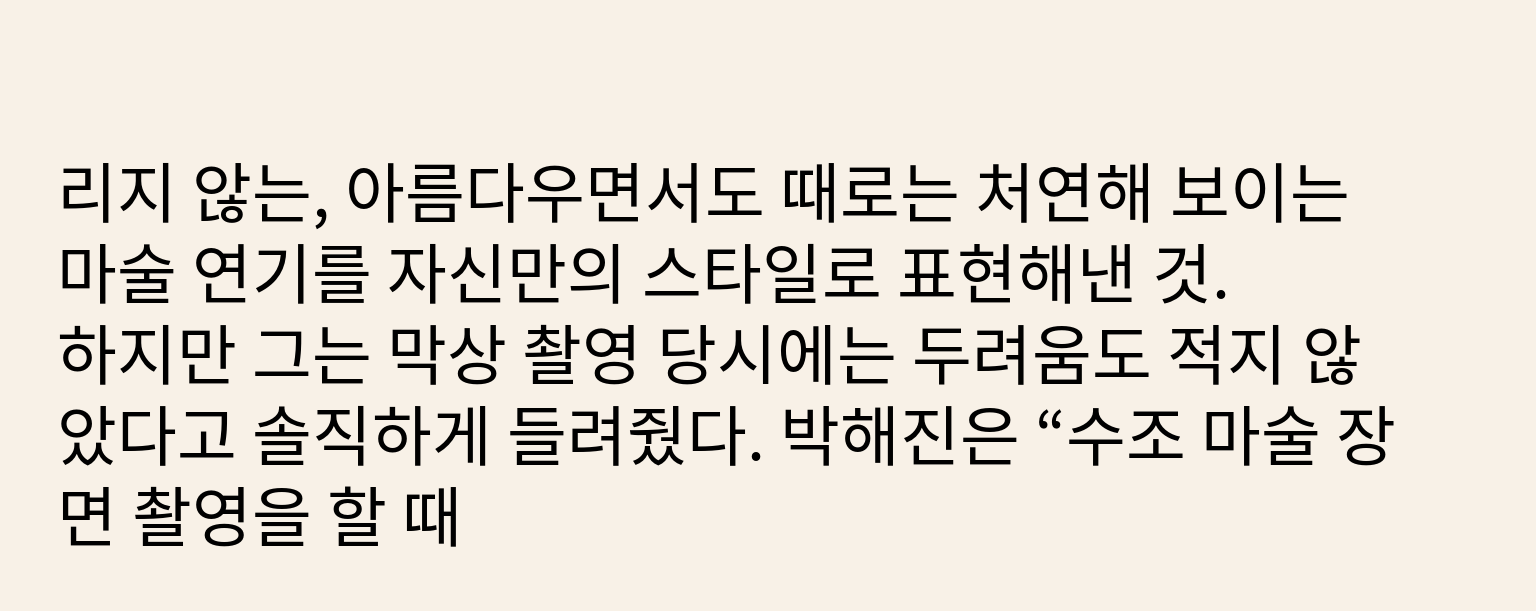리지 않는, 아름다우면서도 때로는 처연해 보이는 마술 연기를 자신만의 스타일로 표현해낸 것.
하지만 그는 막상 촬영 당시에는 두려움도 적지 않았다고 솔직하게 들려줬다. 박해진은 “수조 마술 장면 촬영을 할 때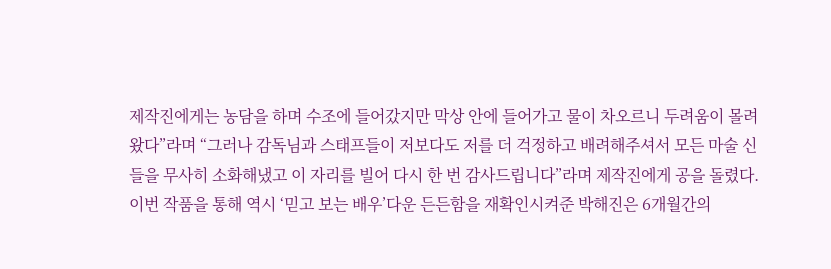제작진에게는 농담을 하며 수조에 들어갔지만 막상 안에 들어가고 물이 차오르니 두려움이 몰려왔다”라며 “그러나 감독님과 스태프들이 저보다도 저를 더 걱정하고 배려해주셔서 모든 마술 신들을 무사히 소화해냈고 이 자리를 빌어 다시 한 번 감사드립니다”라며 제작진에게 공을 돌렸다.
이번 작품을 통해 역시 ‘믿고 보는 배우’다운 든든함을 재확인시켜준 박해진은 6개월간의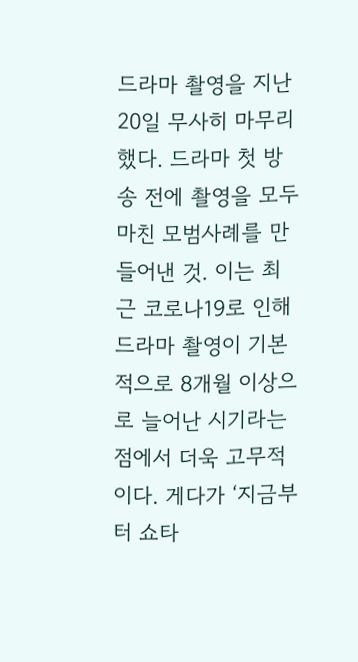드라마 촬영을 지난 20일 무사히 마무리했다. 드라마 첫 방송 전에 촬영을 모두 마친 모범사례를 만들어낸 것. 이는 최근 코로나19로 인해 드라마 촬영이 기본적으로 8개월 이상으로 늘어난 시기라는 점에서 더욱 고무적이다. 게다가 ‘지금부터 쇼타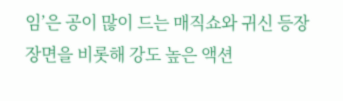임’은 공이 많이 드는 매직쇼와 귀신 등장 장면을 비롯해 강도 높은 액션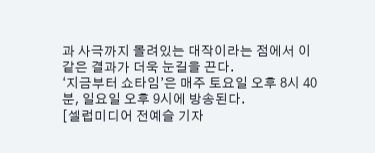과 사극까지 몰려있는 대작이라는 점에서 이 같은 결과가 더욱 눈길을 끈다.
‘지금부터 쇼타임’은 매주 토요일 오후 8시 40분, 일요일 오후 9시에 방송된다.
[셀럽미디어 전예슬 기자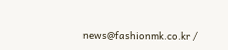news@fashionmk.co.kr /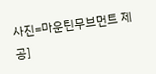사진=마운틴무브먼트 제공]